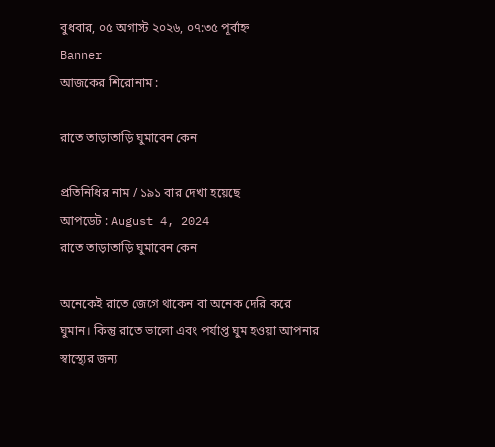বুধবার, ০৫ অগাস্ট ২০২৬, ০৭:৩৫ পূর্বাহ্ন
Banner
আজকের শিরোনাম :

রাতে তাড়াতাড়ি ঘুমাবেন কেন

প্রতিনিধির নাম / ১৯১ বার দেখা হয়েছে
আপডেট : August 4, 2024
রাতে তাড়াতাড়ি ঘুমাবেন কেন

অনেকেই রাতে জেগে থাকেন বা অনেক দেরি করে ঘুমান। কিন্তু রাতে ভালো এবং পর্যাপ্ত ঘুম হওয়া আপনার স্বাস্থ্যের জন্য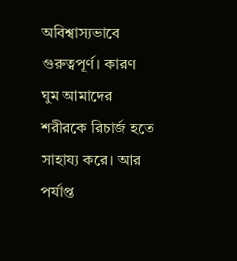অবিশ্বাস্যভাবে গুরুত্বপূর্ণ। কারণ ঘুম আমাদের শরীরকে রিচার্জ হতে সাহায্য করে। আর পর্যাপ্ত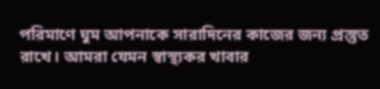পরিমাণে ঘুম আপনাকে সারাদিনের কাজের জন্য প্রস্তুত রাখে। আমরা যেমন স্বাস্থ্যকর খাবার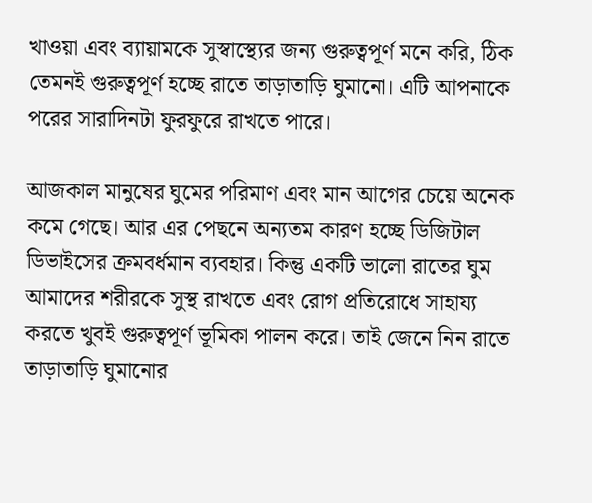খাওয়া এবং ব্যায়ামকে সুস্বাস্থ্যের জন্য গুরুত্বপূর্ণ মনে করি, ঠিক তেমনই গুরুত্বপূর্ণ হচ্ছে রাতে তাড়াতাড়ি ঘুমানো। এটি আপনাকে পরের সারাদিনটা ফুরফুরে রাখতে পারে।

আজকাল মানুষের ঘুমের পরিমাণ এবং মান আগের চেয়ে অনেক কমে গেছে। আর এর পেছনে অন্যতম কারণ হচ্ছে ডিজিটাল ডিভাইসের ক্রমবর্ধমান ব্যবহার। কিন্তু একটি ভালো রাতের ঘুম আমাদের শরীরকে সুস্থ রাখতে এবং রোগ প্রতিরোধে সাহায্য করতে খুবই গুরুত্বপূর্ণ ভূমিকা পালন করে। তাই জেনে নিন রাতে তাড়াতাড়ি ঘুমানোর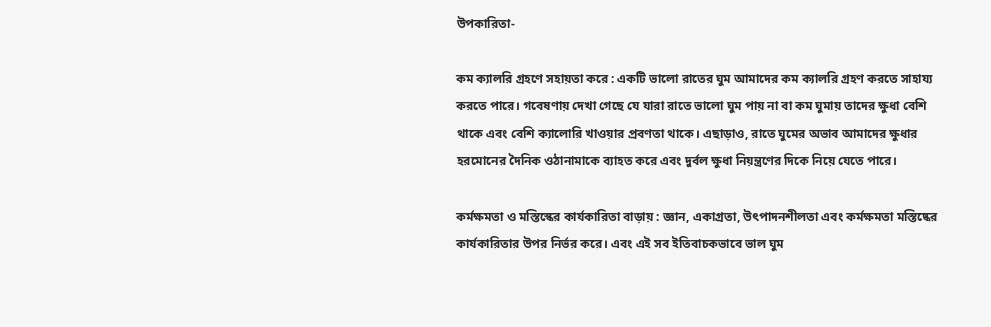উপকারিতা-

কম ক্যালরি গ্রহণে সহায়তা করে : একটি ভালো রাতের ঘুম আমাদের কম ক্যালরি গ্রহণ করতে সাহায্য করতে পারে। গবেষণায় দেখা গেছে যে যারা রাতে ভালো ঘুম পায় না বা কম ঘুমায় তাদের ক্ষুধা বেশি থাকে এবং বেশি ক্যালোরি খাওয়ার প্রবণতা থাকে। এছাড়াও, রাতে ঘুমের অভাব আমাদের ক্ষুধার হরমোনের দৈনিক ওঠানামাকে ব্যাহত করে এবং দুর্বল ক্ষুধা নিয়ন্ত্রণের দিকে নিয়ে যেতে পারে।

কর্মক্ষমতা ও মস্তিস্কের কার্যকারিতা বাড়ায় : জ্ঞান, একাগ্রতা, উৎপাদনশীলতা এবং কর্মক্ষমতা মস্তিষ্কের কার্যকারিতার উপর নির্ভর করে। এবং এই সব ইতিবাচকভাবে ভাল ঘুম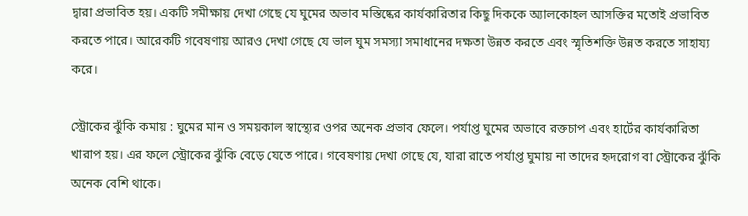দ্বারা প্রভাবিত হয়। একটি সমীক্ষায় দেখা গেছে যে ঘুমের অভাব মস্তিষ্কের কার্যকারিতার কিছু দিককে অ্যালকোহল আসক্তির মতোই প্রভাবিত করতে পারে। আরেকটি গবেষণায় আরও দেখা গেছে যে ভাল ঘুম সমস্যা সমাধানের দক্ষতা উন্নত করতে এবং স্মৃতিশক্তি উন্নত করতে সাহায্য করে।

স্ট্রোকের ঝুঁকি কমায় : ঘুমের মান ও সময়কাল স্বাস্থ্যের ওপর অনেক প্রভাব ফেলে। পর্যাপ্ত ঘুমের অভাবে রক্তচাপ এবং হার্টের কার্যকারিতা খারাপ হয়। এর ফলে স্ট্রোকের ঝুঁকি বেড়ে যেতে পারে। গবেষণায় দেখা গেছে যে, যারা রাতে পর্যাপ্ত ঘুমায় না তাদের হৃদরোগ বা স্ট্রোকের ঝুঁকি অনেক বেশি থাকে।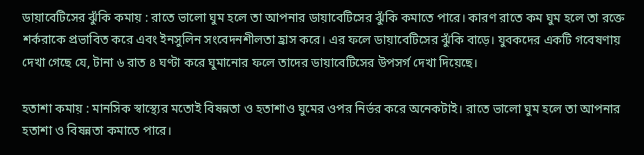ডায়াবেটিসের ঝুঁকি কমায় : রাতে ভালো ঘুম হলে তা আপনার ডায়াবেটিসের ঝুঁকি কমাতে পারে। কারণ রাতে কম ঘুম হলে তা রক্তে শর্করাকে প্রভাবিত করে এবং ইনসুলিন সংবেদনশীলতা হ্রাস করে। এর ফলে ডায়াবেটিসের ঝুঁকি বাড়ে। যুবকদের একটি গবেষণায় দেখা গেছে যে, টানা ৬ রাত ৪ ঘণ্টা করে ঘুমানোর ফলে তাদের ডায়াবেটিসের উপসর্গ দেখা দিয়েছে।

হতাশা কমায় : মানসিক স্বাস্থ্যের মতোই বিষন্নতা ও হতাশাও ঘুমের ওপর নির্ভর করে অনেকটাই। রাতে ভালো ঘুম হলে তা আপনার হতাশা ও বিষন্নতা কমাতে পারে।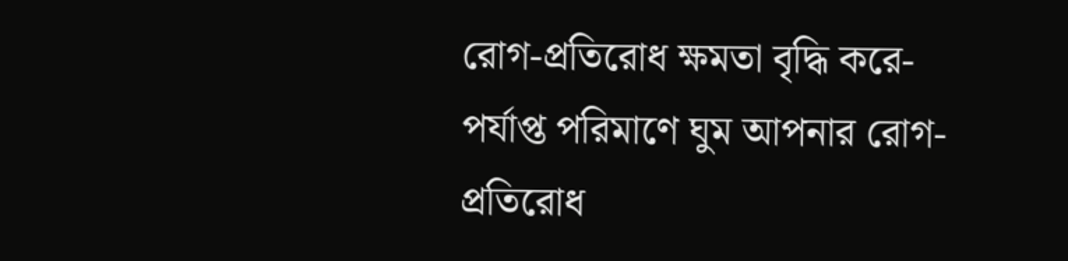রোগ-প্রতিরোধ ক্ষমতা বৃদ্ধি করে- পর্যাপ্ত পরিমাণে ঘুম আপনার রোগ-প্রতিরোধ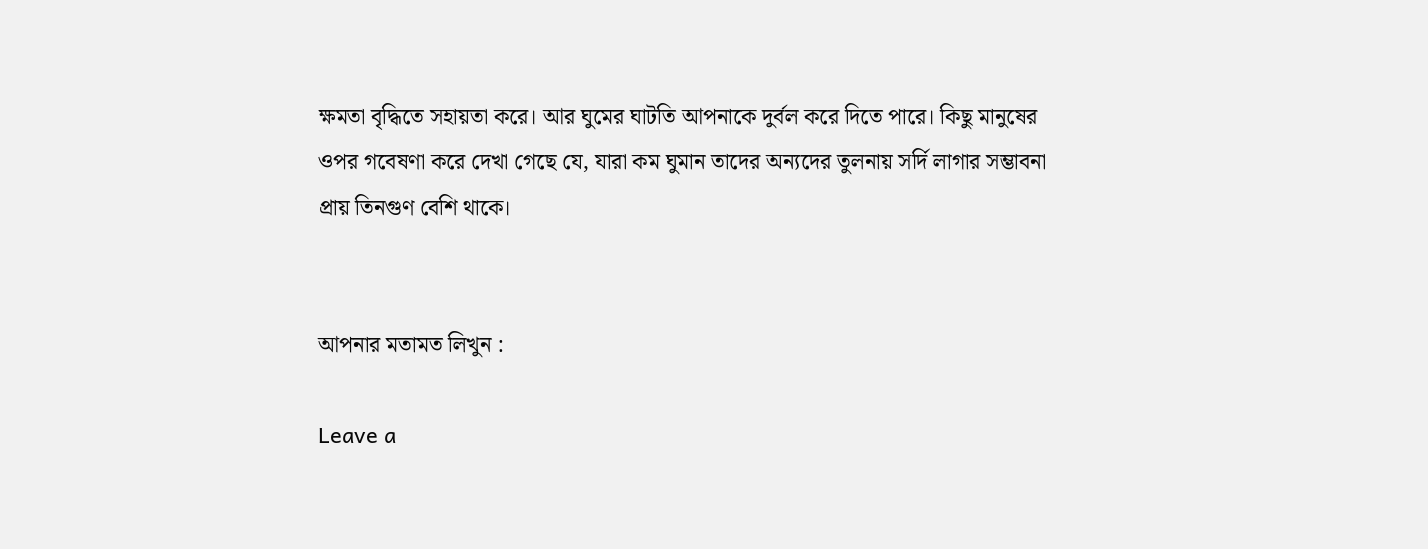ক্ষমতা বৃদ্ধিতে সহায়তা করে। আর ঘুমের ঘাটতি আপনাকে দুর্বল করে দিতে পারে। কিছু মানুষের ওপর গবেষণা করে দেখা গেছে যে, যারা কম ঘুমান তাদের অন্যদের তুলনায় সর্দি লাগার সম্ভাবনা প্রায় তিনগুণ বেশি থাকে।


আপনার মতামত লিখুন :

Leave a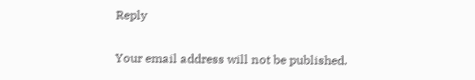Reply

Your email address will not be published.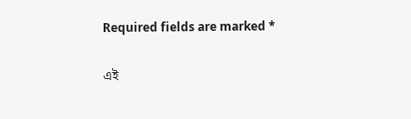Required fields are marked *

এই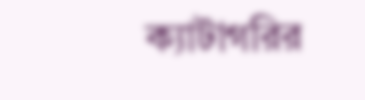ক্যাটাগরির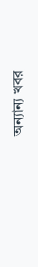অন্যান্য খবর